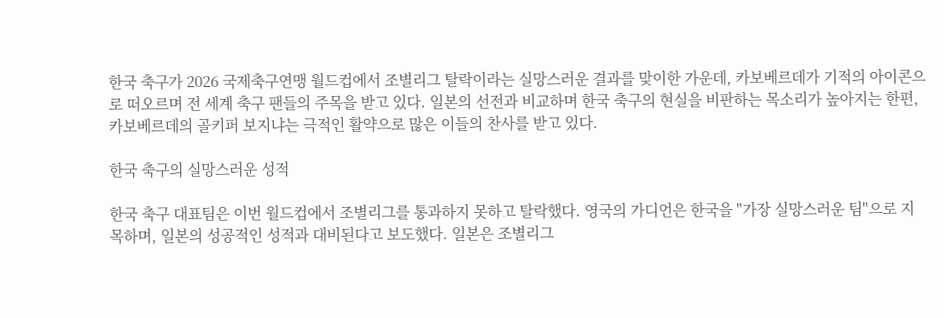한국 축구가 2026 국제축구연맹 월드컵에서 조별리그 탈락이라는 실망스러운 결과를 맞이한 가운데, 카보베르데가 기적의 아이콘으로 떠오르며 전 세계 축구 팬들의 주목을 받고 있다. 일본의 선전과 비교하며 한국 축구의 현실을 비판하는 목소리가 높아지는 한편, 카보베르데의 골키퍼 보지냐는 극적인 활약으로 많은 이들의 찬사를 받고 있다.

한국 축구의 실망스러운 성적

한국 축구 대표팀은 이번 월드컵에서 조별리그를 통과하지 못하고 탈락했다. 영국의 가디언은 한국을 "가장 실망스러운 팀"으로 지목하며, 일본의 성공적인 성적과 대비된다고 보도했다. 일본은 조별리그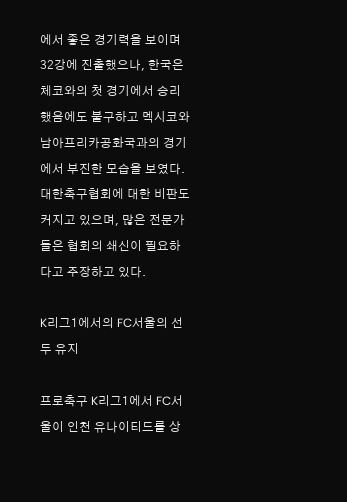에서 좋은 경기력을 보이며 32강에 진출했으나, 한국은 체코와의 첫 경기에서 승리했음에도 불구하고 멕시코와 남아프리카공화국과의 경기에서 부진한 모습을 보였다. 대한축구협회에 대한 비판도 커지고 있으며, 많은 전문가들은 협회의 쇄신이 필요하다고 주장하고 있다.

K리그1에서의 FC서울의 선두 유지

프로축구 K리그1에서 FC서울이 인천 유나이티드를 상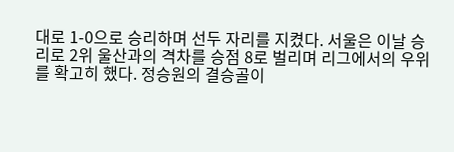대로 1-0으로 승리하며 선두 자리를 지켰다. 서울은 이날 승리로 2위 울산과의 격차를 승점 8로 벌리며 리그에서의 우위를 확고히 했다. 정승원의 결승골이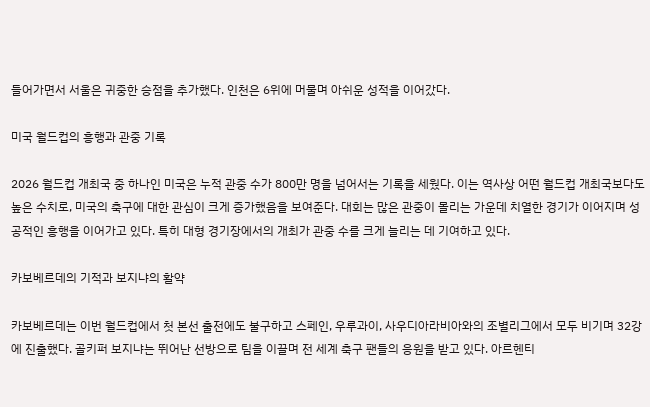들어가면서 서울은 귀중한 승점을 추가했다. 인천은 6위에 머물며 아쉬운 성적을 이어갔다.

미국 월드컵의 흥행과 관중 기록

2026 월드컵 개최국 중 하나인 미국은 누적 관중 수가 800만 명을 넘어서는 기록을 세웠다. 이는 역사상 어떤 월드컵 개최국보다도 높은 수치로, 미국의 축구에 대한 관심이 크게 증가했음을 보여준다. 대회는 많은 관중이 몰리는 가운데 치열한 경기가 이어지며 성공적인 흥행을 이어가고 있다. 특히 대형 경기장에서의 개최가 관중 수를 크게 늘리는 데 기여하고 있다.

카보베르데의 기적과 보지냐의 활약

카보베르데는 이번 월드컵에서 첫 본선 출전에도 불구하고 스페인, 우루과이, 사우디아라비아와의 조별리그에서 모두 비기며 32강에 진출했다. 골키퍼 보지냐는 뛰어난 선방으로 팀을 이끌며 전 세계 축구 팬들의 응원을 받고 있다. 아르헨티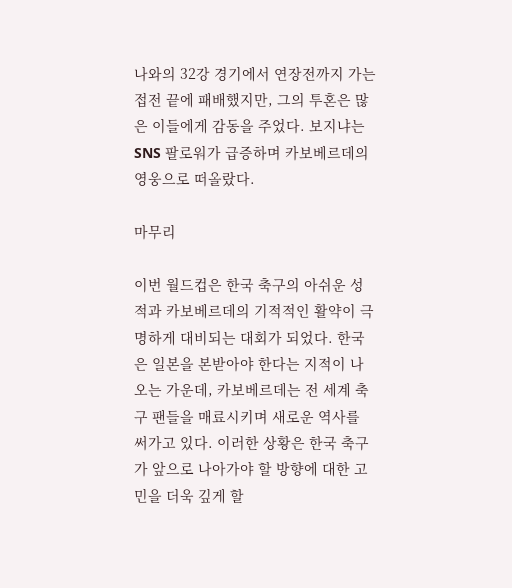나와의 32강 경기에서 연장전까지 가는 접전 끝에 패배했지만, 그의 투혼은 많은 이들에게 감동을 주었다. 보지냐는 SNS 팔로워가 급증하며 카보베르데의 영웅으로 떠올랐다.

마무리

이번 월드컵은 한국 축구의 아쉬운 성적과 카보베르데의 기적적인 활약이 극명하게 대비되는 대회가 되었다. 한국은 일본을 본받아야 한다는 지적이 나오는 가운데, 카보베르데는 전 세계 축구 팬들을 매료시키며 새로운 역사를 써가고 있다. 이러한 상황은 한국 축구가 앞으로 나아가야 할 방향에 대한 고민을 더욱 깊게 할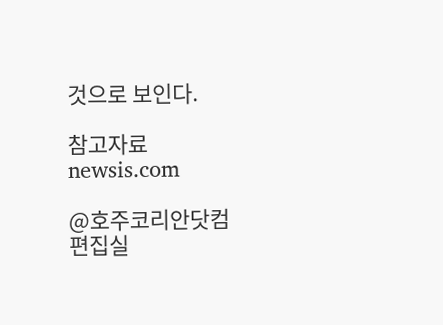것으로 보인다.

참고자료
newsis.com

@호주코리안닷컴 편집실